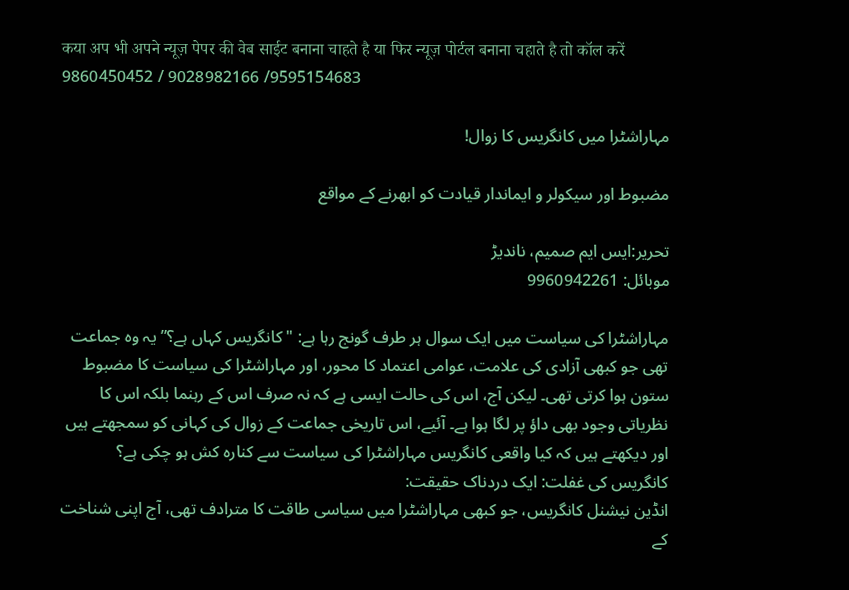कया अप भी अपने न्यूज़ पेपर की वेब साईट बनाना चाहते है या फिर न्यूज़ पोर्टल बनाना चहाते है तो कॉल करें 9860450452 / 9028982166 /9595154683

مہاراشٹرا میں کانگریس کا زوال!

مضبوط اور سیکولر و ایماندار قیادت کو ابھرنے کے مواقع

تحریر:ایس ایم صمیم، ناندیڑ
موبائل: 9960942261

مہاراشٹرا کی سیاست میں ایک سوال ہر طرف گونج رہا ہے: "کانگریس کہاں ہے؟” یہ وہ جماعت تھی جو کبھی آزادی کی علامت، عوامی اعتماد کا محور، اور مہاراشٹرا کی سیاست کا مضبوط ستون ہوا کرتی تھی۔ لیکن آج، اس کی حالت ایسی ہے کہ نہ صرف اس کے رہنما بلکہ اس کا نظریاتی وجود بھی داؤ پر لگا ہوا ہے۔ آئیے، اس تاریخی جماعت کے زوال کی کہانی کو سمجھتے ہیں اور دیکھتے ہیں کہ کیا واقعی کانگریس مہاراشٹرا کی سیاست سے کنارہ کش ہو چکی ہے؟
کانگریس کی غفلت: ایک دردناک حقیقت:
انڈین نیشنل کانگریس، جو کبھی مہاراشٹرا میں سیاسی طاقت کا مترادف تھی، آج اپنی شناخت کے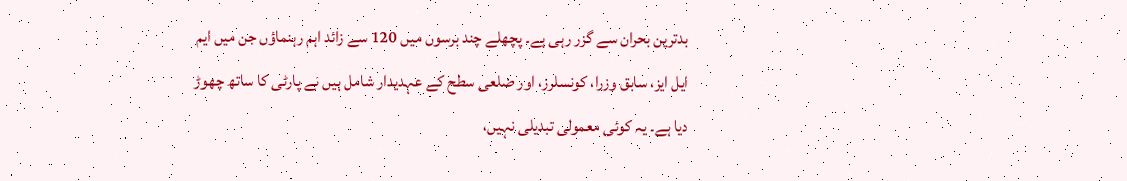بدترین بحران سے گزر رہی ہے۔ پچھلے چند برسوں میں 120 سے زائد اہم رہنماؤں جن میں ایم ایل ایز، سابق وزرا، کونسلرز، اور ضلعی سطح کے عہدیدار شامل ہیں نے پارٹی کا ساتھ چھوڑ دیا ہے۔ یہ کوئی معمولی تبدیلی نہیں،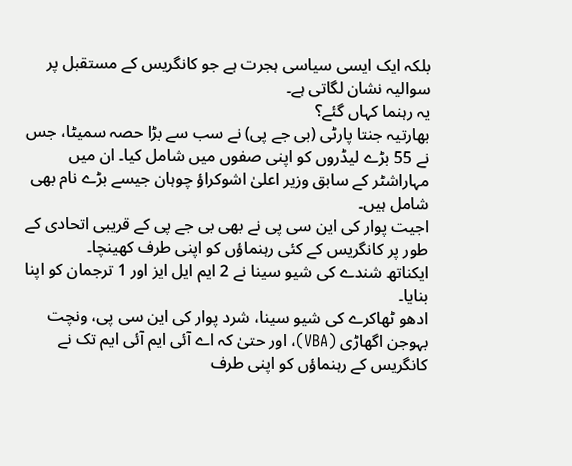بلکہ ایک ایسی سیاسی ہجرت ہے جو کانگریس کے مستقبل پر سوالیہ نشان لگاتی ہے۔
یہ رہنما کہاں گئے؟
بھارتیہ جنتا پارٹی (بی جے پی) نے سب سے بڑا حصہ سمیٹا، جس نے 55 بڑے لیڈروں کو اپنی صفوں میں شامل کیا۔ ان میں مہاراشٹر کے سابق وزیر اعلیٰ اشوکراؤ چوہان جیسے بڑے نام بھی شامل ہیں۔
اجیت پوار کی این سی پی نے بھی بی جے پی کے قریبی اتحادی کے طور پر کانگریس کے کئی رہنماؤں کو اپنی طرف کھینچا۔
ایکناتھ شندے کی شیو سینا نے 2 ایم ایل ایز اور 1 ترجمان کو اپنا بنایا۔
ادھو ٹھاکرے کی شیو سینا، شرد پوار کی این سی پی، ونچت بہوجن اگھاڑی (VBA)، اور حتیٰ کہ اے آئی ایم آئی ایم تک نے کانگریس کے رہنماؤں کو اپنی طرف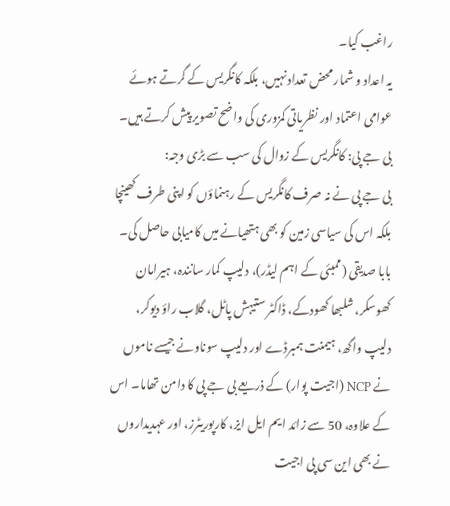راغب کیا۔
یہ اعداد و شمار محض تعداد نہیں، بلکہ کانگریس کے گرتے ہوئے عوامی اعتماد اور نظریاتی کمزوری کی واضح تصویر پیش کرتے ہیں۔
بی جے پی: کانگریس کے زوال کی سب سے بڑی وجہ:
بی جے پی نے نہ صرف کانگریس کے رہنماؤں کو اپنی طرف کھینچا بلکہ اس کی سیاسی زمین کو بھی ہتھیانے میں کامیابی حاصل کی۔ بابا صدیقی (ممبئی کے اہم لیڈر)، دلیپ کمار سانندہ، ہیرامان کھوسکر، شلبھا کھودکے، ڈاکٹر ستیہش پاٹل، گلاب راؤ دیوکر، دلیپ واگھ، ہیمنت ہمبرڈے اور دلیپ سوناونے جیسے ناموں نے NCP (اجیت پوار) کے ذریعے بی جے پی کا دامن تھاما۔ اس کے علاوہ، 50 سے زائد ایم ایل ایز، کارپوریٹرز، اور عہدیداروں نے بھی این سی پی اجیت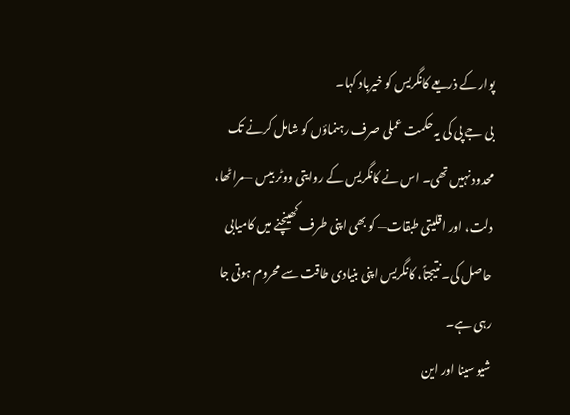پوار کے ذریعے کانگریس کو خیرباد کہا۔
بی جے پی کی یہ حکمت عملی صرف رہنماؤں کو شامل کرنے تک محدود نہیں تھی۔ اس نے کانگریس کے روایتی ووٹر بیس —مراٹھا، دلت، اور اقلیتی طبقات— کو بھی اپنی طرف کھینچنے میں کامیابی حاصل کی۔ نتیجتاً، کانگریس اپنی بنیادی طاقت سے محروم ہوتی جا رہی ہے۔
شیو سینا اور این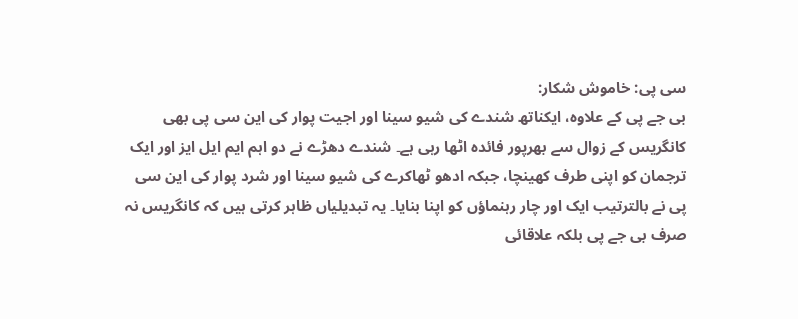سی پی: خاموش شکار:
بی جے پی کے علاوہ، ایکناتھ شندے کی شیو سینا اور اجیت پوار کی این سی پی بھی کانگریس کے زوال سے بھرپور فائدہ اٹھا رہی ہے۔ شندے دھڑے نے دو اہم ایم ایل ایز اور ایک ترجمان کو اپنی طرف کھینچا، جبکہ ادھو ٹھاکرے کی شیو سینا اور شرد پوار کی این سی پی نے بالترتیب ایک اور چار رہنماؤں کو اپنا بنایا۔ یہ تبدیلیاں ظاہر کرتی ہیں کہ کانگریس نہ صرف بی جے پی بلکہ علاقائی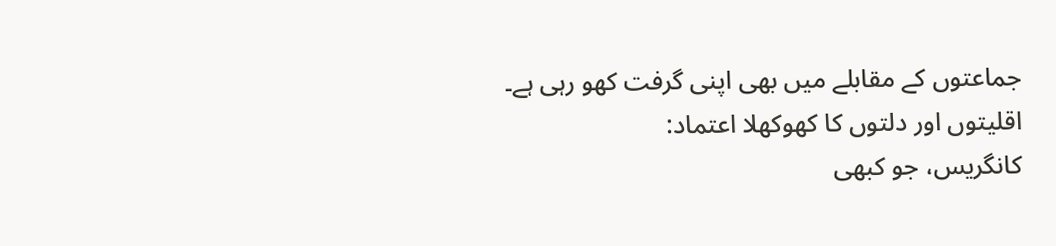جماعتوں کے مقابلے میں بھی اپنی گرفت کھو رہی ہے۔
اقلیتوں اور دلتوں کا کھوکھلا اعتماد:
کانگریس، جو کبھی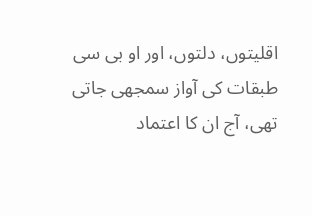اقلیتوں، دلتوں، اور او بی سی طبقات کی آواز سمجھی جاتی تھی، آج ان کا اعتماد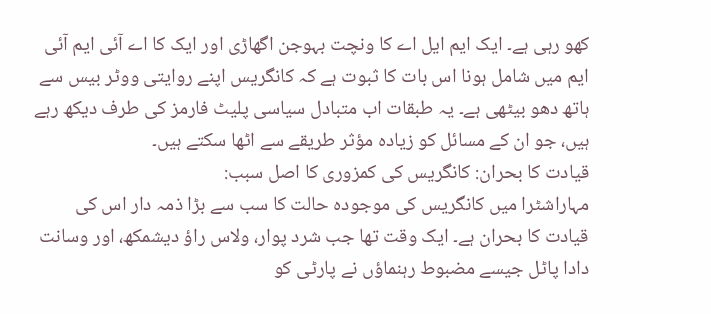کھو رہی ہے۔ ایک ایم ایل اے کا ونچت بہوجن اگھاڑی اور ایک کا اے آئی ایم آئی ایم میں شامل ہونا اس بات کا ثبوت ہے کہ کانگریس اپنے روایتی ووٹر بیس سے ہاتھ دھو بیٹھی ہے۔ یہ طبقات اب متبادل سیاسی پلیٹ فارمز کی طرف دیکھ رہے ہیں، جو ان کے مسائل کو زیادہ مؤثر طریقے سے اٹھا سکتے ہیں۔
قیادت کا بحران: کانگریس کی کمزوری کا اصل سبب:
مہاراشٹرا میں کانگریس کی موجودہ حالت کا سب سے بڑا ذمہ دار اس کی قیادت کا بحران ہے۔ ایک وقت تھا جب شرد پوار، ولاس راؤ دیشمکھ، اور وسانت دادا پاٹل جیسے مضبوط رہنماؤں نے پارٹی کو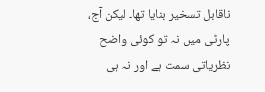ناقابل تسخیر بنایا تھا۔ لیکن آج، پارٹی میں نہ تو کوئی واضح نظریاتی سمت ہے اور نہ ہی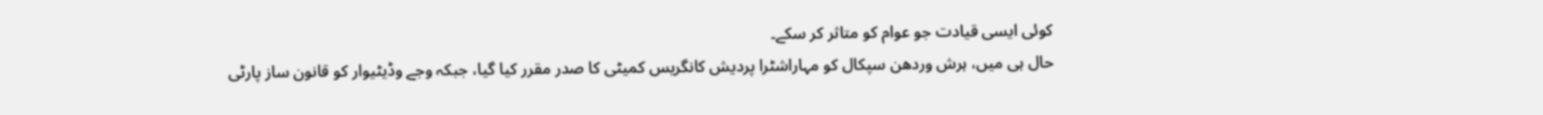کوئی ایسی قیادت جو عوام کو متاثر کر سکے۔
حال ہی میں، ہرش وردھن سپکال کو مہاراشٹرا پردیش کانگریس کمیٹی کا صدر مقرر کیا گیا، جبکہ وجے وڈیٹیوار کو قانون ساز پارٹی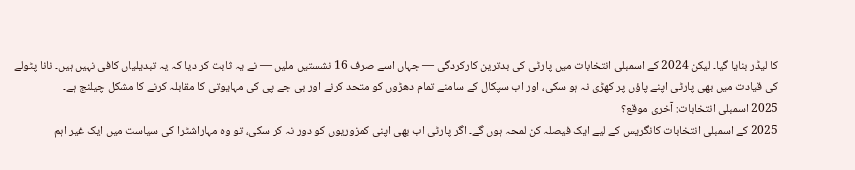کا لیڈر بنایا گیا۔ لیکن 2024 کے اسمبلی انتخابات میں پارٹی کی بدترین کارکردگی — جہاں اسے صرف 16 نشستیں ملیں — نے یہ ثابت کر دیا کہ یہ تبدیلیاں کافی نہیں ہیں۔ نانا پٹولے کی قیادت میں بھی پارٹی اپنے پاؤں پر کھڑی نہ ہو سکی، اور اب سپکال کے سامنے تمام دھڑوں کو متحد کرنے اور بی جے پی کی مہایوتی کا مقابلہ کرنے کا مشکل چیلنج ہے۔
2025 اسمبلی انتخابات: آخری موقع؟
2025 کے اسمبلی انتخابات کانگریس کے لیے ایک فیصلہ کن لمحہ ہوں گے۔ اگر پارٹی اب بھی اپنی کمزوریوں کو دور نہ کر سکی، تو وہ مہاراشٹرا کی سیاست میں ایک غیر اہم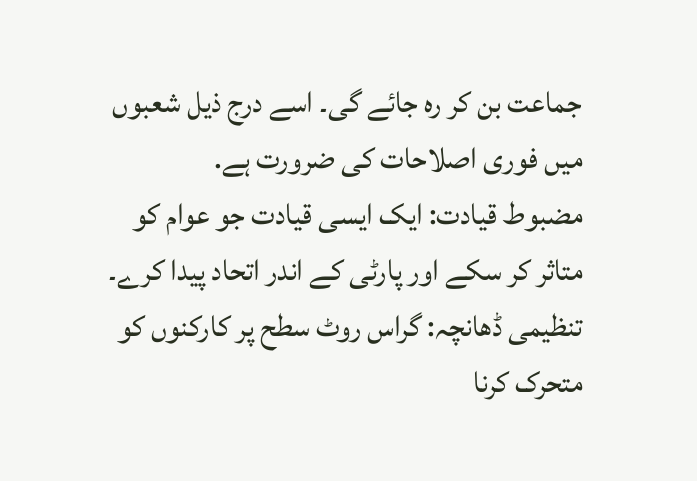جماعت بن کر رہ جائے گی۔ اسے درج ذیل شعبوں میں فوری اصلاحات کی ضرورت ہے.
مضبوط قیادت: ایک ایسی قیادت جو عوام کو متاثر کر سکے اور پارٹی کے اندر اتحاد پیدا کرے۔
تنظیمی ڈھانچہ: گراس روٹ سطح پر کارکنوں کو متحرک کرنا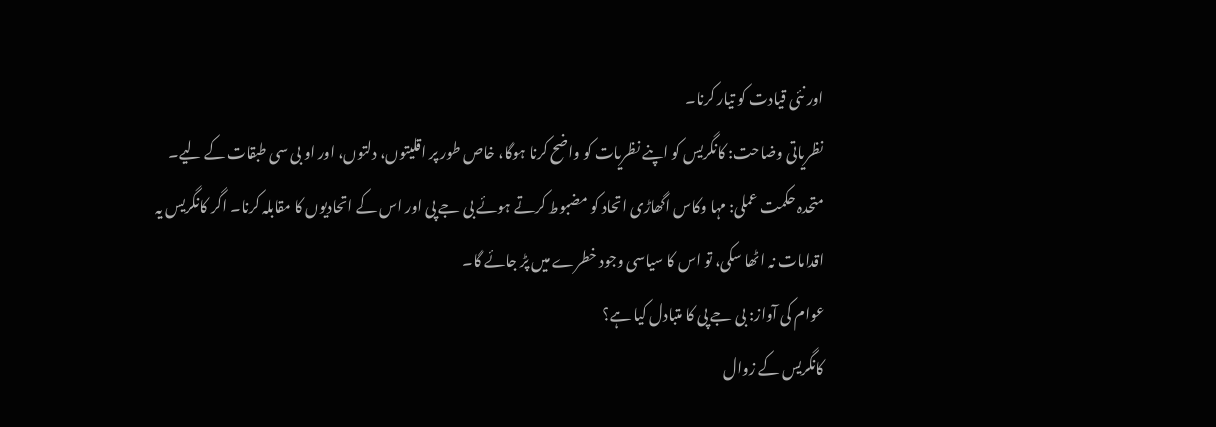اور نئی قیادت کو تیار کرنا۔
نظریاتی وضاحت: کانگریس کو اپنے نظریات کو واضح کرنا ہوگا، خاص طور پر اقلیتوں، دلتوں، اور او بی سی طبقات کے لیے۔
متحدہ حکمت عملی: مہا وکاس اگھاڑی اتحاد کو مضبوط کرتے ہوئے بی جے پی اور اس کے اتحادیوں کا مقابلہ کرنا۔ اگر کانگریس یہ اقدامات نہ اٹھا سکی، تو اس کا سیاسی وجود خطرے میں پڑ جائے گا۔
عوام کی آواز: بی جے پی کا متبادل کیا ہے؟
کانگریس کے زوال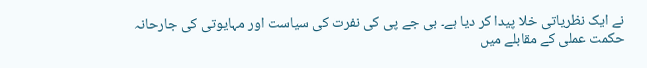نے ایک نظریاتی خلا پیدا کر دیا ہے۔ بی جے پی کی نفرت کی سیاست اور مہایوتی کی جارحانہ حکمت عملی کے مقابلے میں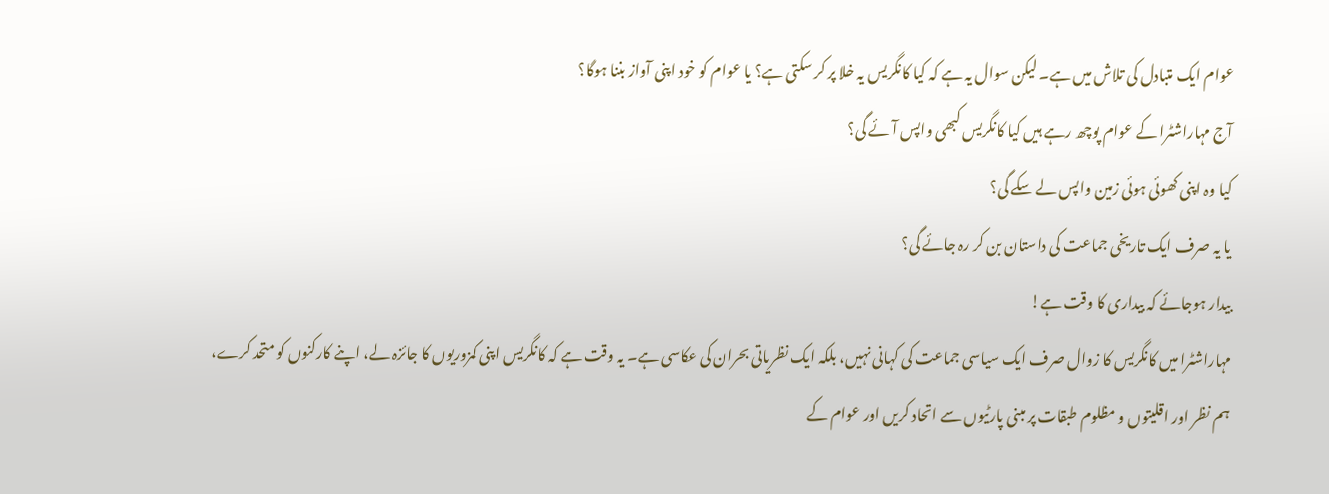عوام ایک متبادل کی تلاش میں ہے۔ لیکن سوال یہ ہے کہ کیا کانگریس یہ خلا پر کر سکتی ہے؟ یا عوام کو خود اپنی آواز بننا ہوگا؟
آج مہاراشٹرا کے عوام پوچھ رہے ہیں کیا کانگریس کبھی واپس آئے گی؟
کیا وہ اپنی کھوئی ہوئی زمین واپس لے سکے گی؟
یا یہ صرف ایک تاریخی جماعت کی داستان بن کر رہ جائے گی؟
بیدار ہوجائے کہ بیداری کا وقت ہے!
مہاراشٹرا میں کانگریس کا زوال صرف ایک سیاسی جماعت کی کہانی نہیں، بلکہ ایک نظریاتی بحران کی عکاسی ہے۔ یہ وقت ہے کہ کانگریس اپنی کمزوریوں کا جائزہ لے، اپنے کارکنوں کو متحد کرے، ہم نظر اور اقلیتوں و مظلوم طبقات پر مبنی پارٹیوں سے اتحاد کریں اور عوام کے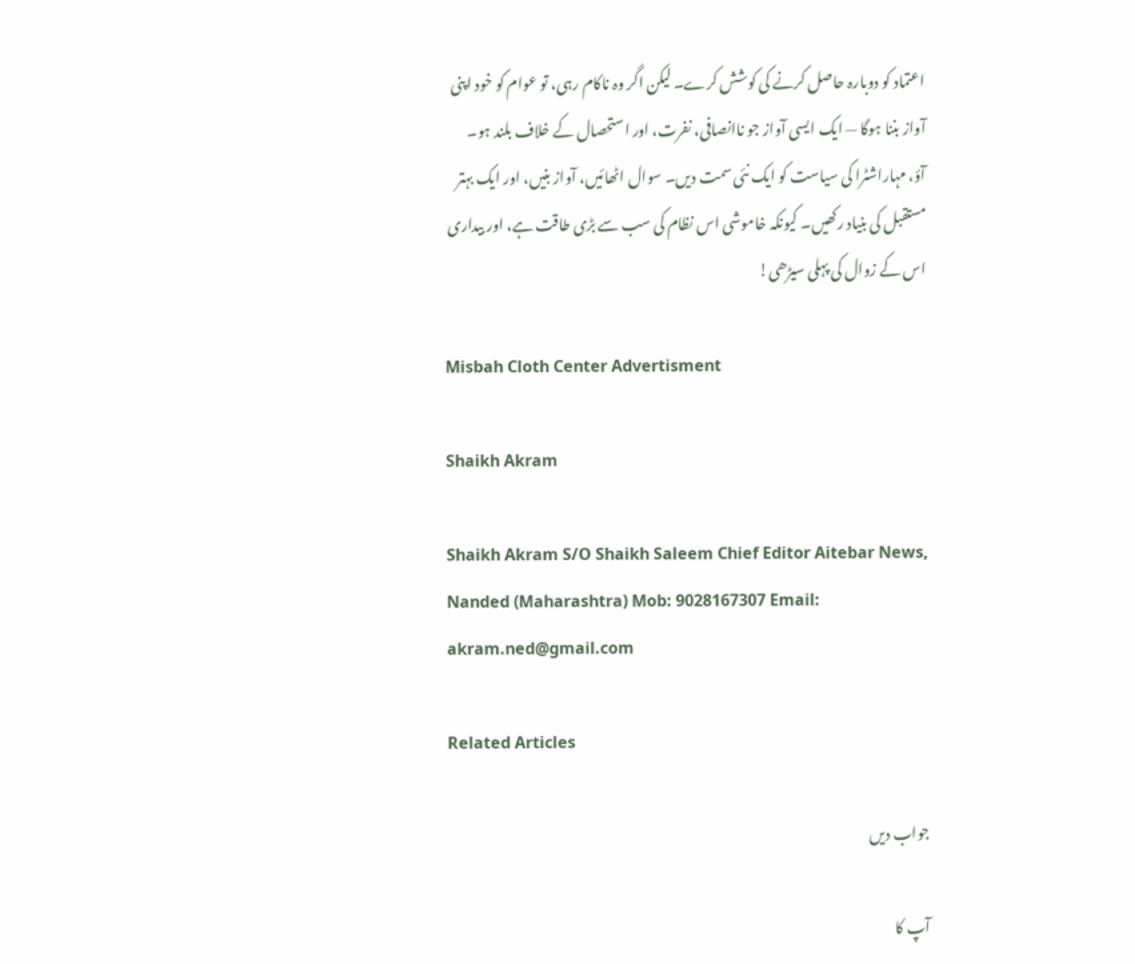اعتماد کو دوبارہ حاصل کرنے کی کوشش کرے۔ لیکن اگر وہ ناکام رہی، تو عوام کو خود اپنی آواز بننا ہوگا — ایک ایسی آواز جو ناانصافی، نفرت، اور استحصال کے خلاف بلند ہو۔
آؤ، مہاراشٹرا کی سیاست کو ایک نئی سمت دیں۔ سوال اٹھائیں، آواز بنیں، اور ایک بہتر مستقبل کی بنیاد رکھیں۔ کیونکہ خاموشی اس نظام کی سب سے بڑی طاقت ہے، اور بیداری اس کے زوال کی پہلی سیڑھی!

Misbah Cloth Center Advertisment

Shaikh Akram

Shaikh Akram S/O Shaikh Saleem Chief Editor Aitebar News, Nanded (Maharashtra) Mob: 9028167307 Email: akram.ned@gmail.com

Related Articles

جواب دیں

آپ کا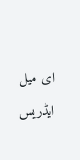ای میل ایڈریس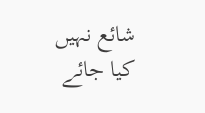شائع نہیں کیا جائے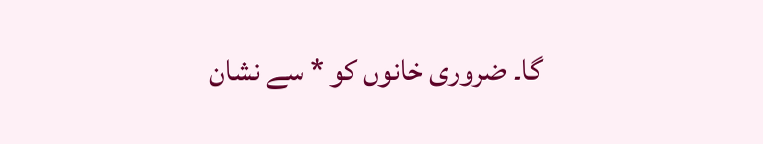گا۔ ضروری خانوں کو * سے نشان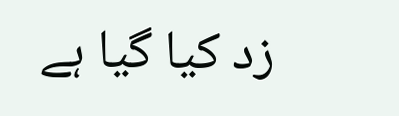زد کیا گیا ہے